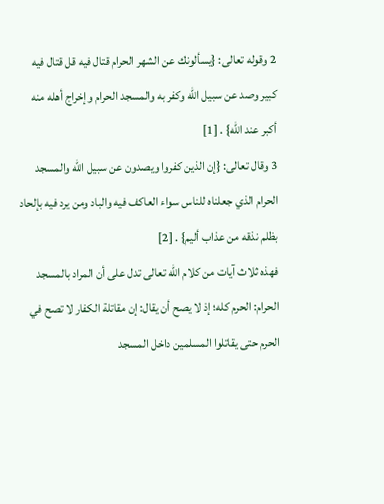2 وقوله تعالى: {يسألونك عن الشهر الحرام قتال فيه قل قتال فيه كبير وصد عن سبيل الله وكفر به والمسجد الحرام وإخراج أهله منه أكبر عند الله} . [1]
3 وقال تعالى: {إن الذين كفروا ويصدون عن سبيل الله والمسجد الحرام الذي جعلناه للناس سواء العاكف فيه والباد ومن يرد فيه بإلحاد بظلم نذقه من عذاب أليم} . [2]
فهذه ثلاث آيات من كلام الله تعالى تدل على أن المراد بالمسجد الحرام: الحرم كله؛ إذ لا يصح أن يقال: إن مقاتلة الكفار لا تصح في الحرم حتى يقاتلوا المسلمين داخل المسجد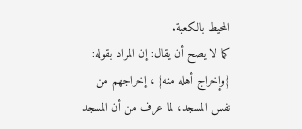المحيط بالكعبة.
كما لا يصح أن يقال: إن المراد بقوله: {وإخراج أهله منه} ، إخراجهم من نفس المسجد، لما عرف من أن المسجد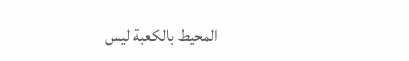المحيط بالكعبة ليس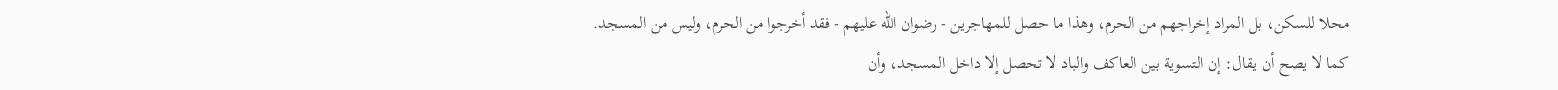محلا للسكن، بل المراد إخراجهم من الحرم، وهذا ما حصل للمهاجرين - رضوان الله عليهم - فقد أخرجوا من الحرم، وليس من المسجد.
كما لا يصح أن يقال: إن التسوية بين العاكف والباد لا تحصل إلا داخل المسجد، وأن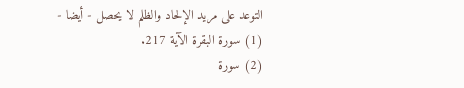التوعد على مريد الإلحاد والظلم لا يحصل - أيضا -
(1) سورة البقرة الآية 217.
(2) سورة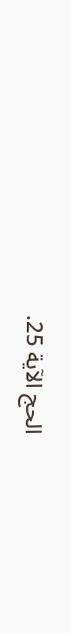الحج الآية 25.